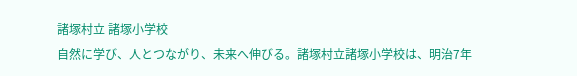諸塚村立 諸塚小学校
自然に学び、人とつながり、未来へ伸びる。諸塚村立諸塚小学校は、明治7年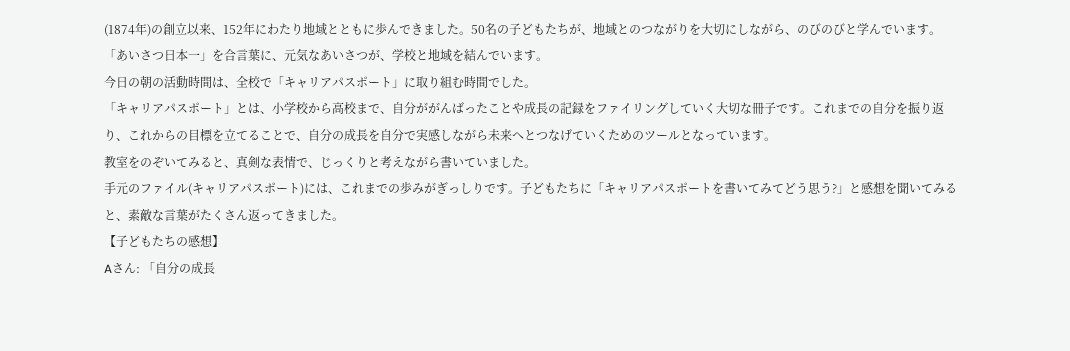(1874年)の創立以来、152年にわたり地域とともに歩んできました。50名の子どもたちが、地域とのつながりを大切にしながら、のびのびと学んでいます。「あいさつ日本一」を合言葉に、元気なあいさつが、学校と地域を結んでいます。
今日の朝の活動時間は、全校で「キャリアパスポート」に取り組む時間でした。
「キャリアパスポート」とは、小学校から高校まで、自分ががんばったことや成長の記録をファイリングしていく大切な冊子です。これまでの自分を振り返り、これからの目標を立てることで、自分の成長を自分で実感しながら未来へとつなげていくためのツールとなっています。
教室をのぞいてみると、真剣な表情で、じっくりと考えながら書いていました。
手元のファイル(キャリアパスポート)には、これまでの歩みがぎっしりです。子どもたちに「キャリアパスポートを書いてみてどう思う?」と感想を聞いてみると、素敵な言葉がたくさん返ってきました。
【子どもたちの感想】
Aさん: 「自分の成長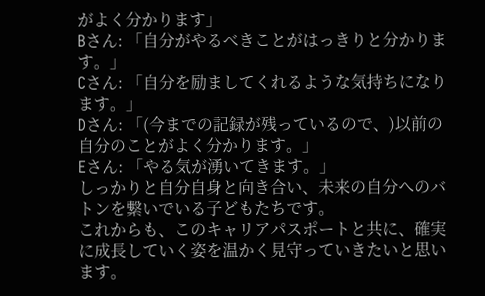がよく分かります」
Bさん: 「自分がやるべきことがはっきりと分かります。」
Cさん: 「自分を励ましてくれるような気持ちになります。」
Dさん: 「(今までの記録が残っているので、)以前の自分のことがよく分かります。」
Eさん: 「やる気が湧いてきます。」
しっかりと自分自身と向き合い、未来の自分へのバトンを繋いでいる子どもたちです。
これからも、このキャリアパスポートと共に、確実に成長していく姿を温かく見守っていきたいと思います。